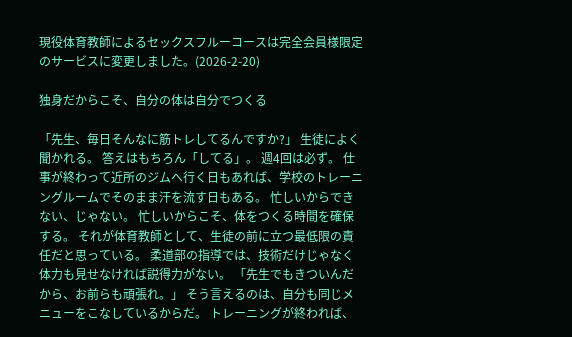現役体育教師によるセックスフルーコースは完全会員様限定のサービスに変更しました。(2026-2-20)

独身だからこそ、自分の体は自分でつくる

「先生、毎日そんなに筋トレしてるんですか?」 生徒によく聞かれる。 答えはもちろん「してる」。 週4回は必ず。 仕事が終わって近所のジムへ行く日もあれば、学校のトレーニングルームでそのまま汗を流す日もある。 忙しいからできない、じゃない。 忙しいからこそ、体をつくる時間を確保する。 それが体育教師として、生徒の前に立つ最低限の責任だと思っている。 柔道部の指導では、技術だけじゃなく体力も見せなければ説得力がない。 「先生でもきついんだから、お前らも頑張れ。」 そう言えるのは、自分も同じメニューをこなしているからだ。 トレーニングが終われば、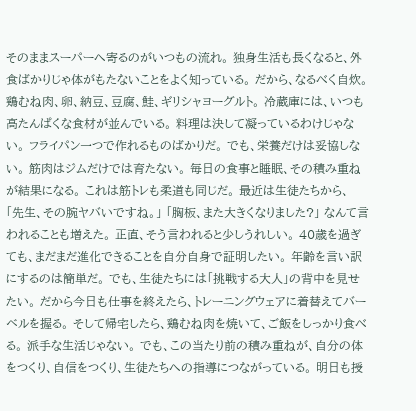そのままスーパーへ寄るのがいつもの流れ。 独身生活も長くなると、外食ばかりじゃ体がもたないことをよく知っている。 だから、なるべく自炊。 鶏むね肉、卵、納豆、豆腐、鮭、ギリシャヨーグルト。 冷蔵庫には、いつも高たんぱくな食材が並んでいる。 料理は決して凝っているわけじゃない。 フライパン一つで作れるものばかりだ。 でも、栄養だけは妥協しない。 筋肉はジムだけでは育たない。 毎日の食事と睡眠、その積み重ねが結果になる。 これは筋トレも柔道も同じだ。 最近は生徒たちから、 「先生、その腕ヤバいですね。」 「胸板、また大きくなりました?」 なんて言われることも増えた。 正直、そう言われると少しうれしい。 40歳を過ぎても、まだまだ進化できることを自分自身で証明したい。 年齢を言い訳にするのは簡単だ。 でも、生徒たちには「挑戦する大人」の背中を見せたい。 だから今日も仕事を終えたら、トレーニングウェアに着替えてバーベルを握る。 そして帰宅したら、鶏むね肉を焼いて、ご飯をしっかり食べる。 派手な生活じゃない。 でも、この当たり前の積み重ねが、自分の体をつくり、自信をつくり、生徒たちへの指導につながっている。 明日も授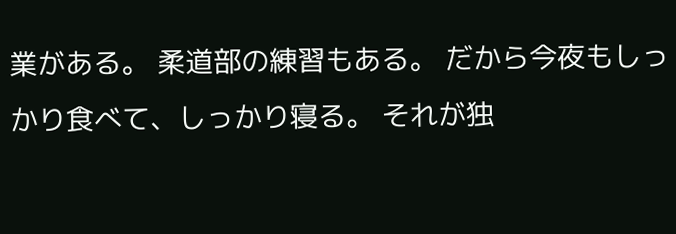業がある。 柔道部の練習もある。 だから今夜もしっかり食べて、しっかり寝る。 それが独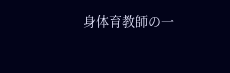身体育教師の一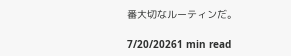番大切なルーティンだ。

7/20/20261 min read